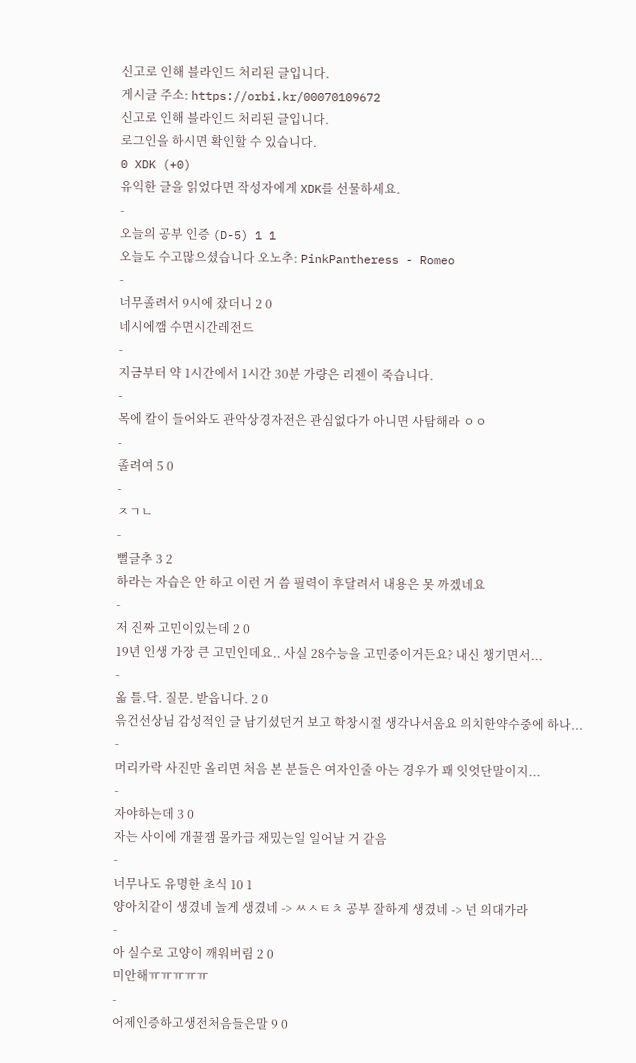신고로 인해 블라인드 처리된 글입니다.
게시글 주소: https://orbi.kr/00070109672
신고로 인해 블라인드 처리된 글입니다.
로그인을 하시면 확인할 수 있습니다.
0 XDK (+0)
유익한 글을 읽었다면 작성자에게 XDK를 선물하세요.
-
오늘의 공부 인증 (D-5) 1 1
오늘도 수고많으셨습니다 오노추: PinkPantheress - Romeo
-
너무졸려서 9시에 잤더니 2 0
네시에깸 수면시간레전드
-
지금부터 약 1시간에서 1시간 30분 가량은 리젠이 죽습니다.
-
목에 칼이 들어와도 관악상경자전은 관심없다가 아니면 사탐해라 ㅇㅇ
-
졸려여 5 0
-
ㅈㄱㄴ
-
뻘글추 3 2
하라는 자습은 안 하고 이런 거 씀 필력이 후달려서 내용은 못 까겠네요
-
저 진짜 고민이있는데 2 0
19년 인생 가장 큰 고민인데요.. 사실 28수능을 고민중이거든요? 내신 챙기면서...
-
옯 틀.닥. 질문. 받읍니다. 2 0
윾건선상님 감성적인 글 남기셨던거 보고 학창시절 생각나서옴요 의치한약수중에 하나...
-
머리카락 사진만 올리면 처음 본 분들은 여자인줄 아는 경우가 꽤 잇엇단말이지...
-
자야하는데 3 0
자는 사이에 개꿀잼 몰카급 재밌는일 일어날 거 같음
-
너무나도 유명한 초식 10 1
양아치같이 생겼네 놀게 생겼네 -> ㅆㅅㅌㅊ 공부 잘하게 생겼네 -> 넌 의대가라
-
아 실수로 고양이 깨워버림 2 0
미안해ㅠㅠㅠㅠㅠ
-
어제인증하고생전처음들은말 9 0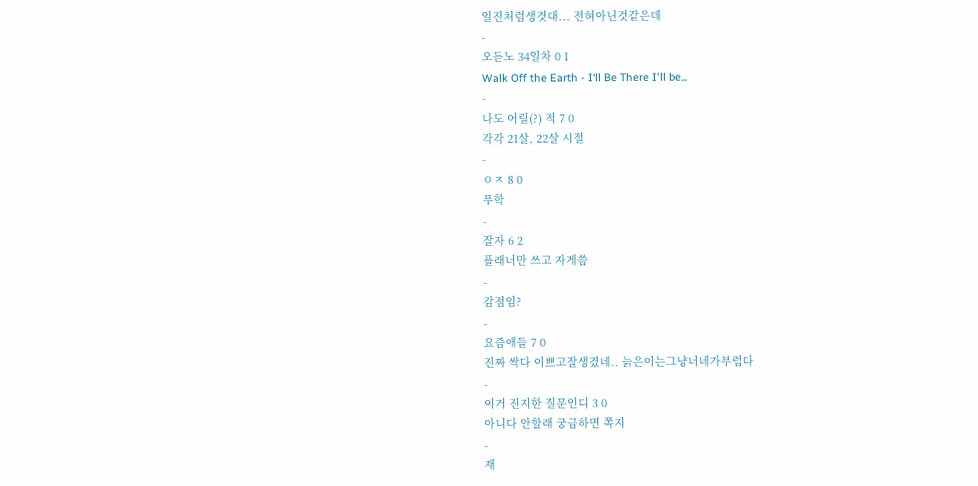일진처럼생겻대... 전혀아닌것같은데
-
오듣노 34일차 0 1
Walk Off the Earth - I‘ll Be There I'll be...
-
나도 어릴(?) 적 7 0
각각 21살, 22살 시절
-
ㅇㅈ 8 0
푸학
-
잘자 6 2
플래너만 쓰고 자게씀
-
감점임?
-
요즘애들 7 0
진짜 싹다 이쁘고잘생겼네.. 늙은이는그냥너네가부럽다
-
이거 진지한 질문인디 3 0
아니다 안할래 궁금하면 쪽지
-
재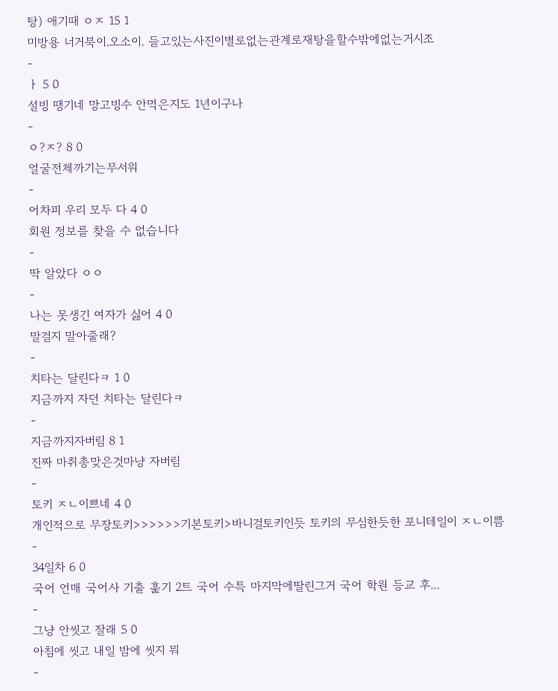탕) 애기때 ㅇㅈ 15 1
미방용 너거북이.오소이. 들고있는사진이별로없는관계로재탕을할수밖에없는거시조
-
ㅏ 5 0
설빙 땡기네 망고빙수 안먹은지도 1년이구나
-
ㅇ?ㅈ? 8 0
얼굴전체까기는무서워
-
어차피 우리 모두 다 4 0
회원 정보를 찾을 수 없습니다
-
딱 알았다 ㅇㅇ
-
나는 못생긴 여자가 싫어 4 0
말걸지 말아줄래?
-
치타는 달린다ㅋ 1 0
지금까지 자던 치타는 달린다ㅋ
-
지금까지자버림 8 1
진짜 마취총맞은것마냥 자버림
-
토키 ㅈㄴ이쁘네 4 0
개인적으로 무장토키>>>>>>기본토키>바니걸토키인듯 토키의 무심한듯한 포니테일이 ㅈㄴ이쁨
-
34일차 6 0
국어 언매 국어사 기출 훑기 2트 국어 수특 마지막에딸린그거 국어 학원 등교 후...
-
그냥 안씻고 잘래 5 0
아침에 씻고 내일 밤에 씻지 뭐
-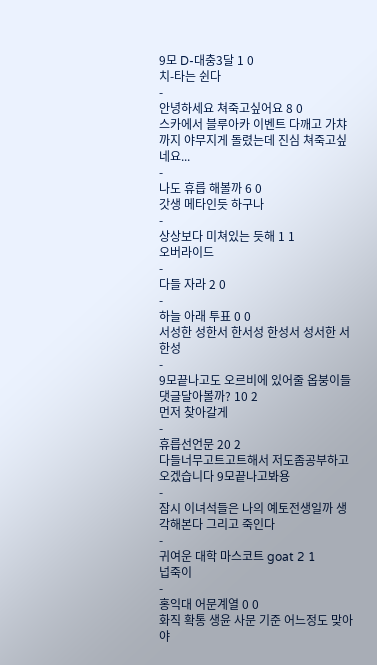9모 D-대충3달 1 0
치-타는 쉰다
-
안녕하세요 쳐죽고싶어요 8 0
스카에서 블루아카 이벤트 다깨고 가챠까지 야무지게 돌렸는데 진심 쳐죽고싶네요...
-
나도 휴릅 해볼까 6 0
갓생 메타인듯 하구나
-
상상보다 미쳐있는 듯해 1 1
오버라이드
-
다들 자라 2 0
-
하늘 아래 투표 0 0
서성한 성한서 한서성 한성서 성서한 서한성
-
9모끝나고도 오르비에 있어줄 옵붕이들 댓글달아볼까? 10 2
먼저 찾아갈게
-
휴릅선언문 20 2
다들너무고트고트해서 저도좀공부하고오겠습니다 9모끝나고봐용
-
잠시 이녀석들은 나의 예토전생일까 생각해본다 그리고 죽인다
-
귀여운 대학 마스코트 goat 2 1
넙죽이
-
홍익대 어문계열 0 0
화직 확통 생윤 사문 기준 어느정도 맞아야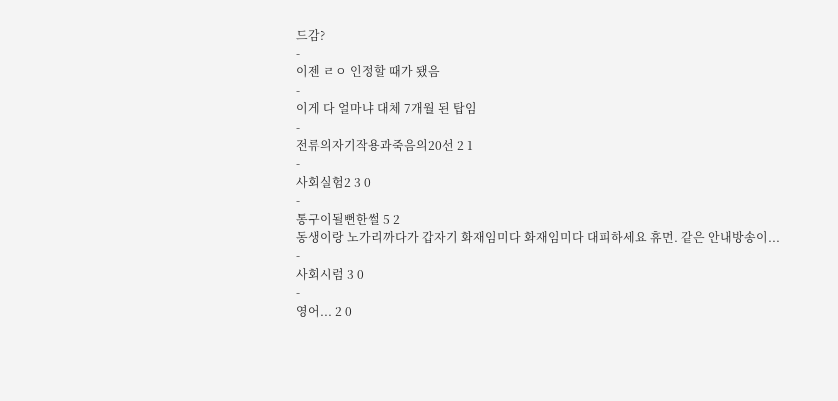드감?
-
이젠 ㄹㅇ 인정할 때가 됐음
-
이게 다 얼마냐 대체 7개월 된 탑임
-
전류의자기작용과죽음의20선 2 1
-
사회실험2 3 0
-
통구이될뻔한썰 5 2
동생이랑 노가리까다가 갑자기 화재임미다 화재임미다 대피하세요 휴먼. 같은 안내방송이...
-
사회시럼 3 0
-
영어... 2 0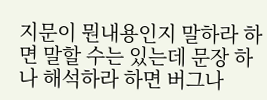지문이 뭔내용인지 말하라 하면 말할 수는 있는데 문장 하나 해석하라 하면 버그나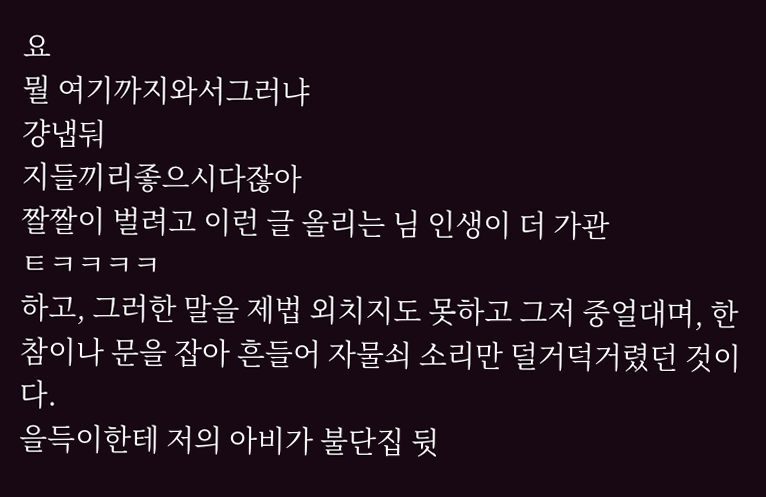요
뭘 여기까지와서그러냐
걍냅둬
지들끼리좋으시다잖아
짤짤이 벌려고 이런 글 올리는 님 인생이 더 가관
ㅌㅋㅋㅋㅋ
하고, 그러한 말을 제법 외치지도 못하고 그저 중얼대며, 한참이나 문을 잡아 흔들어 자물쇠 소리만 덜거덕거렸던 것이다.
을득이한테 저의 아비가 불단집 뒷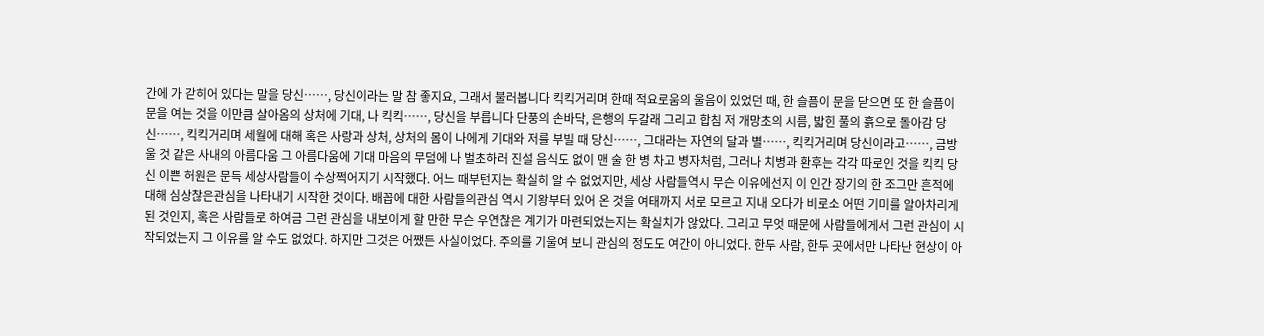간에 가 갇히어 있다는 말을 당신……, 당신이라는 말 참 좋지요, 그래서 불러봅니다 킥킥거리며 한때 적요로움의 울음이 있었던 때, 한 슬픔이 문을 닫으면 또 한 슬픔이 문을 여는 것을 이만큼 살아옴의 상처에 기대, 나 킥킥……, 당신을 부릅니다 단풍의 손바닥, 은행의 두갈래 그리고 합침 저 개망초의 시름, 밟힌 풀의 흙으로 돌아감 당신……, 킥킥거리며 세월에 대해 혹은 사랑과 상처, 상처의 몸이 나에게 기대와 저를 부빌 때 당신……, 그대라는 자연의 달과 별……, 킥킥거리며 당신이라고……, 금방 울 것 같은 사내의 아름다움 그 아름다움에 기대 마음의 무덤에 나 벌초하러 진설 음식도 없이 맨 술 한 병 차고 병자처럼, 그러나 치병과 환후는 각각 따로인 것을 킥킥 당신 이쁜 허원은 문득 세상사람들이 수상쩍어지기 시작했다. 어느 때부턴지는 확실히 알 수 없었지만, 세상 사람들역시 무슨 이유에선지 이 인간 장기의 한 조그만 흔적에 대해 심상찮은관심을 나타내기 시작한 것이다. 배꼽에 대한 사람들의관심 역시 기왕부터 있어 온 것을 여태까지 서로 모르고 지내 오다가 비로소 어떤 기미를 알아차리게 된 것인지, 혹은 사람들로 하여금 그런 관심을 내보이게 할 만한 무슨 우연찮은 계기가 마련되었는지는 확실치가 않았다. 그리고 무엇 때문에 사람들에게서 그런 관심이 시작되었는지 그 이유를 알 수도 없었다. 하지만 그것은 어쨌든 사실이었다. 주의를 기울여 보니 관심의 정도도 여간이 아니었다. 한두 사람, 한두 곳에서만 나타난 현상이 아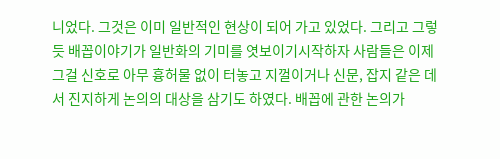니었다. 그것은 이미 일반적인 현상이 되어 가고 있었다. 그리고 그렇듯 배꼽이야기가 일반화의 기미를 엿보이기시작하자 사람들은 이제 그걸 신호로 아무 흉허물 없이 터놓고 지껄이거나 신문, 잡지 같은 데서 진지하게 논의의 대상을 삼기도 하였다. 배꼽에 관한 논의가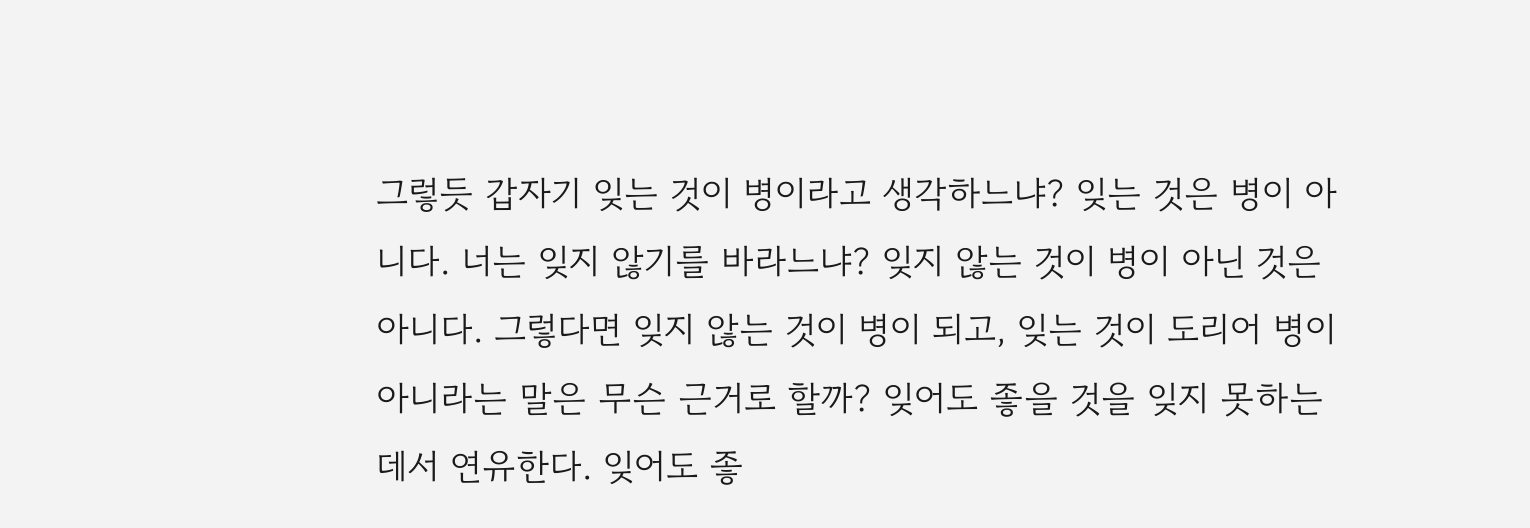그렇듯 갑자기 잊는 것이 병이라고 생각하느냐? 잊는 것은 병이 아니다. 너는 잊지 않기를 바라느냐? 잊지 않는 것이 병이 아닌 것은 아니다. 그렇다면 잊지 않는 것이 병이 되고, 잊는 것이 도리어 병이 아니라는 말은 무슨 근거로 할까? 잊어도 좋을 것을 잊지 못하는 데서 연유한다. 잊어도 좋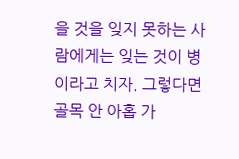을 것을 잊지 못하는 사람에게는 잊는 것이 병이라고 치자. 그렇다면 골목 안 아홉 가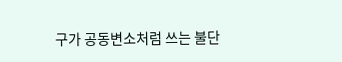구가 공동변소처럼 쓰는 불단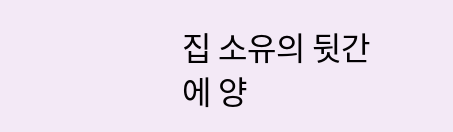집 소유의 뒷간에 양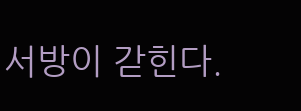서방이 갇힌다.